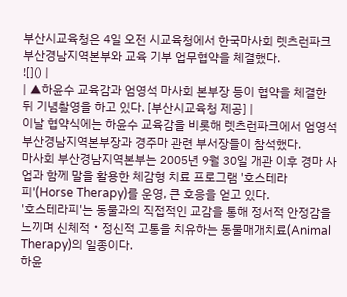부산시교육청은 4일 오전 시교육청에서 한국마사회 렛츠런파크 부산경남지역본부와 교육 기부 업무협약을 체결했다.
![]() |
| ▲하윤수 교육감과 엄영석 마사회 본부장 등이 협약을 체결한 뒤 기념촬영을 하고 있다. [부산시교육청 제공] |
이날 협약식에는 하윤수 교육감을 비롯해 렛츠런파크에서 엄영석 부산경남지역본부장과 경주마 관련 부서장들이 참석했다.
마사회 부산경남지역본부는 2005년 9월 30일 개관 이후 경마 사업과 함께 말을 활용한 체감형 치료 프로그램 '호스테라피'(Horse Therapy)를 운영, 큰 호응을 얻고 있다.
'호스테라피'는 동물과의 직접적인 교감을 통해 정서적 안정감을 느끼며 신체적‧정신적 고통을 치유하는 동물매개치료(Animal Therapy)의 일종이다.
하윤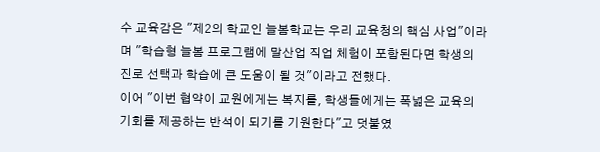수 교육감은 "제2의 학교인 늘봄학교는 우리 교육청의 핵심 사업"이라며 "학습형 늘봄 프로그램에 말산업 직업 체험이 포함된다면 학생의 진로 선택과 학습에 큰 도움이 될 것"이라고 전했다.
이어 "이번 협약이 교원에게는 복지를, 학생들에게는 폭넓은 교육의 기회를 제공하는 반석이 되기를 기원한다"고 덧붙였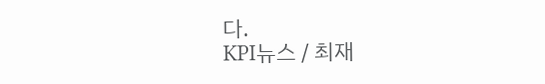다.
KPI뉴스 / 최재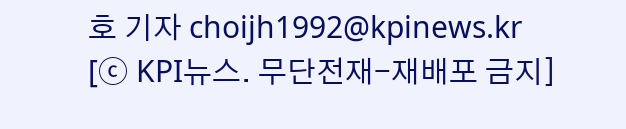호 기자 choijh1992@kpinews.kr
[ⓒ KPI뉴스. 무단전재-재배포 금지]